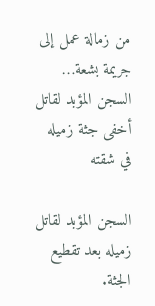من زمالة عمل إلى جريمة بشعة… السجن المؤبد لقاتل أخفى جثة زميله في شقته

السجن المؤبد لقاتل زميله بعد تقطيع الجثة.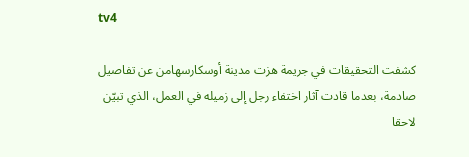tv4

كشفت التحقيقات في جريمة هزت مدينة أوسكارسهامن عن تفاصيل صادمة، بعدما قادت آثار اختفاء رجل إلى زميله في العمل، الذي تبيّن لاحقا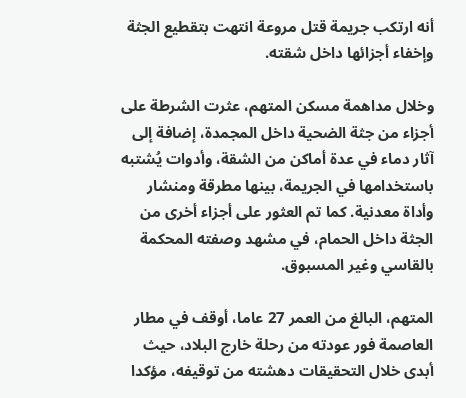أنه ارتكب جريمة قتل مروعة انتهت بتقطيع الجثة وإخفاء أجزائها داخل شقته.

وخلال مداهمة مسكن المتهم، عثرت الشرطة على أجزاء من جثة الضحية داخل المجمدة، إضافة إلى آثار دماء في عدة أماكن من الشقة، وأدوات يُشتبه باستخدامها في الجريمة، بينها مطرقة ومنشار وأداة معدنية. كما تم العثور على أجزاء أخرى من الجثة داخل الحمام، في مشهد وصفته المحكمة بالقاسي وغير المسبوق.

المتهم، البالغ من العمر 27 عاما، أوقف في مطار العاصمة فور عودته من رحلة خارج البلاد، حيث أبدى خلال التحقيقات دهشته من توقيفه، مؤكدا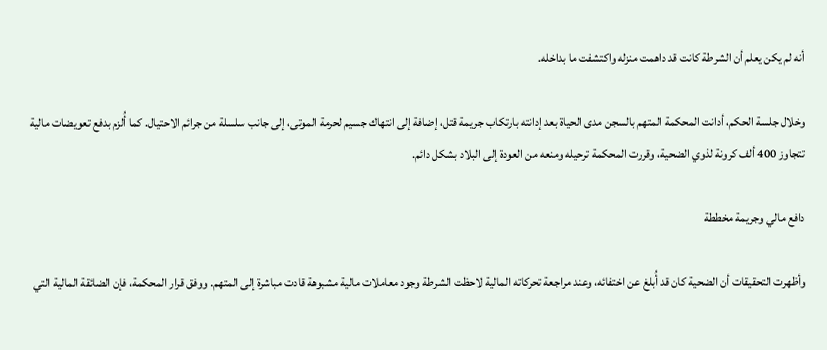أنه لم يكن يعلم أن الشرطة كانت قد داهمت منزله واكتشفت ما بداخله.

وخلال جلسة الحكم، أدانت المحكمة المتهم بالسجن مدى الحياة بعد إدانته بارتكاب جريمة قتل، إضافة إلى انتهاك جسيم لحرمة الموتى، إلى جانب سلسلة من جرائم الاحتيال. كما أُلزم بدفع تعويضات مالية تتجاوز 400 ألف كرونة لذوي الضحية، وقررت المحكمة ترحيله ومنعه من العودة إلى البلاد بشكل دائم.

دافع مالي وجريمة مخططة

وأظهرت التحقيقات أن الضحية كان قد أُبلغ عن اختفائه، وعند مراجعة تحركاته المالية لاحظت الشرطة وجود معاملات مالية مشبوهة قادت مباشرة إلى المتهم. ووفق قرار المحكمة، فإن الضائقة المالية التي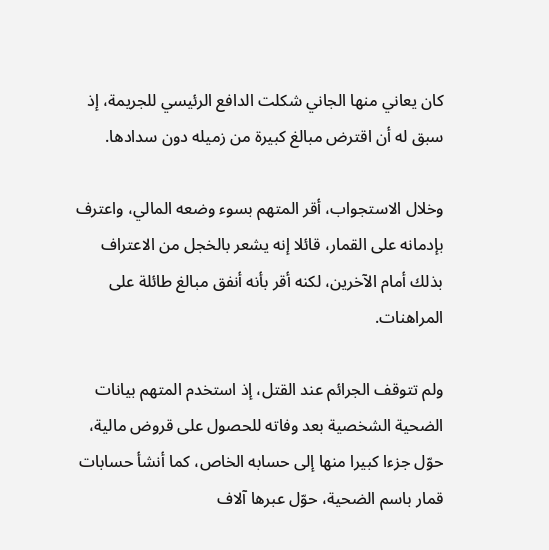كان يعاني منها الجاني شكلت الدافع الرئيسي للجريمة، إذ سبق له أن اقترض مبالغ كبيرة من زميله دون سدادها.

وخلال الاستجواب، أقر المتهم بسوء وضعه المالي، واعترف بإدمانه على القمار، قائلا إنه يشعر بالخجل من الاعتراف بذلك أمام الآخرين، لكنه أقر بأنه أنفق مبالغ طائلة على المراهنات.

ولم تتوقف الجرائم عند القتل، إذ استخدم المتهم بيانات الضحية الشخصية بعد وفاته للحصول على قروض مالية، حوّل جزءا كبيرا منها إلى حسابه الخاص، كما أنشأ حسابات قمار باسم الضحية، حوّل عبرها آلاف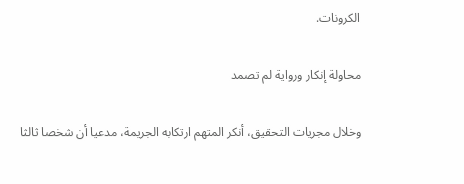الكرونات.

محاولة إنكار ورواية لم تصمد

وخلال مجريات التحقيق، أنكر المتهم ارتكابه الجريمة، مدعيا أن شخصا ثالثا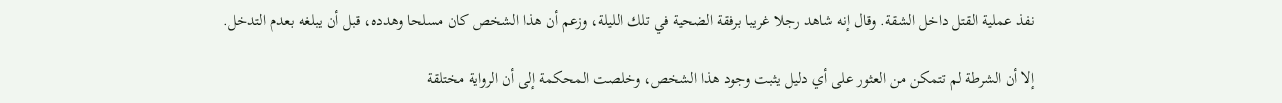نفذ عملية القتل داخل الشقة. وقال إنه شاهد رجلا غريبا برفقة الضحية في تلك الليلة، وزعم أن هذا الشخص كان مسلحا وهدده، قبل أن يبلغه بعدم التدخل.

إلا أن الشرطة لم تتمكن من العثور على أي دليل يثبت وجود هذا الشخص، وخلصت المحكمة إلى أن الرواية مختلقة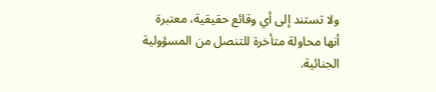ولا تستند إلى أي وقائع حقيقية، معتبرة أنها محاولة متأخرة للتنصل من المسؤولية الجنائية.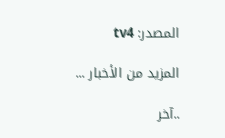المصدر: tv4

المزيد من الأخبار ...

..آخر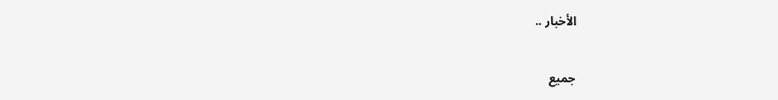الأخبار ..

جميع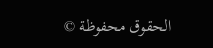الحقوق محفوظة ©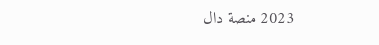2023 منصة دال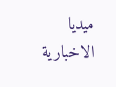ميديا الاخبارية